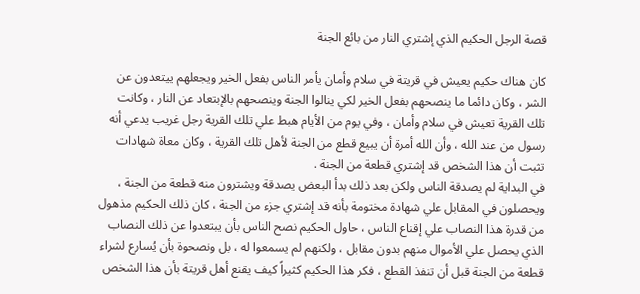قصة الرجل الحكيم الذي إشتري النار من بائع الجنة

كان هناك حكيم يعيش في قريتة في سلام وأمان يأمر الناس بفعل الخير ويجعلهم ييتعدون عن الشر ، وكان دائما ما ينصحهم بفعل الخير لكي ينالوا الجنة وينصحهم بالإبتعاد عن النار ، وكانت تلك القرية تعيش في سلام وأمان ، وفي يوم من الأيام هبط علي تلك القرية رجل غريب يدعي أنه رسول من عند الله ، وأن الله أمرة أن يبيع قطع من الجنة لأهل تلك القرية ، وكان معاة شهادات تثبت أن هذا الشخص قد إشتري قطعة من الجنة .
في البداية لم يصدقة الناس ولكن بعد ذلك بدأ البعض يصدقة ويشترون منه قطعة من الجنة ، ويحصلون في المقابل علي شهادة مختومة بأنه قد إشتري جزء من الجنة ، كان ذلك الحكيم مذهول من قدرة هذا النصاب علي إقناع الناس ، حاول الحكيم نصح الناس بأن يبتعدوا عن ذلك النصاب الذي يحصل علي الأموال منهم بدون مقابل ، ولكنهم لم يسمعوا له ، بل ونصحوة بأن يُسارع لشراء قطعة من الجنة قبل أن تنفذ القطع ، فكر هذا الحكيم كثيراً كيف يقنع أهل قريتة بأن هذا الشخص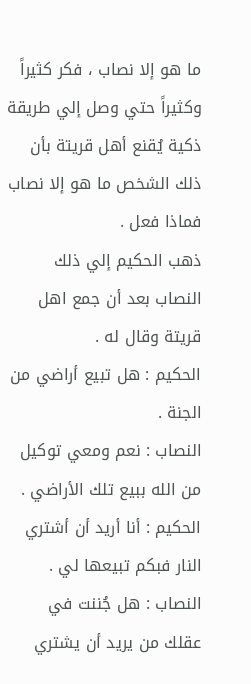ما هو إلا نصاب ، فكر كثيراً وكثيراً حتي وصل إلي طريقة ذكية يُقنع أهل قريتة بأن ذلك الشخص ما هو إلا نصاب فماذا فعل .
ذهب الحكيم إلي ذلك النصاب بعد أن جمع اهل قريتة وقال له .
الحكيم : هل تبيع أراضي من الجنة .
النصاب : نعم ومعي توكيل من الله ببيع تلك الأراضي .
الحكيم : أنا أريد أن أشتري النار فبكم تبيعها لي .
النصاب : هل جُننت في عقلك من يريد أن يشتري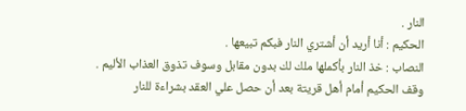النار .
الحكيم : أنا أريد أن أشتري النار فبكم تبيعها .
النصاب : خذ النار بأكملها ملك لك بدون مقابل وسوف تذوق العذاب الأليم .
وقف الحكيم أمام أهل قريتة بعد أن حصل علي العقد بشراءة للنار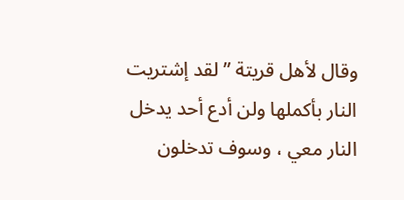وقال لأهل قريتة ” لقد إشتريت النار بأكملها ولن أدع أحد يدخل النار معي ، وسوف تدخلون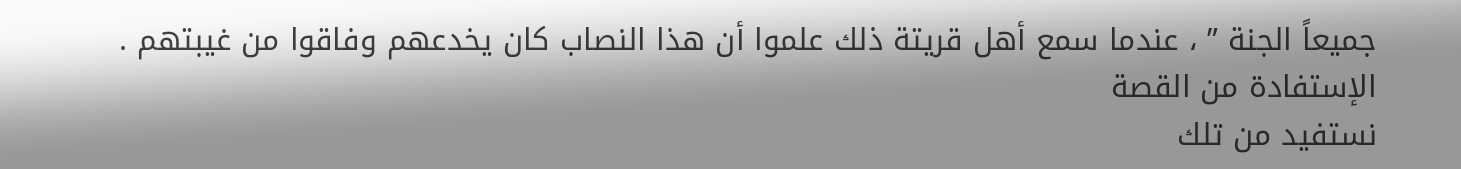جميعاً الجنة ” ، عندما سمع أهل قريتة ذلك علموا أن هذا النصاب كان يخدعهم وفاقوا من غيبتهم .
الإستفادة من القصة
نستفيد من تلك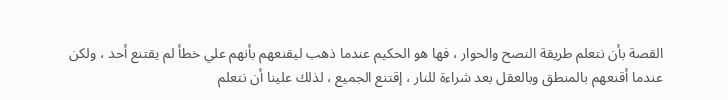القصة بأن نتعلم طريقة النصح والحوار ، فها هو الحكيم عندما ذهب ليقنعهم بأنهم علي خطأ لم يقتنع أحد ، ولكن عندما أقنعهم بالمنطق وبالعقل بعد شراءة للنار ، إقتنع الجميع ، لذلك علينا أن نتعلم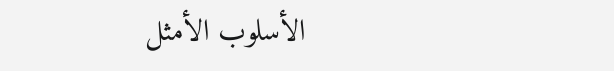الأسلوب الأمثل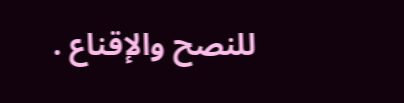للنصح والإقناع .